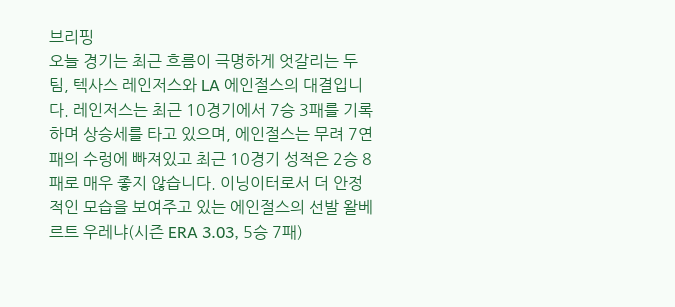브리핑
오늘 경기는 최근 흐름이 극명하게 엇갈리는 두 팀, 텍사스 레인저스와 LA 에인절스의 대결입니다. 레인저스는 최근 10경기에서 7승 3패를 기록하며 상승세를 타고 있으며, 에인절스는 무려 7연패의 수렁에 빠져있고 최근 10경기 성적은 2승 8패로 매우 좋지 않습니다. 이닝이터로서 더 안정적인 모습을 보여주고 있는 에인절스의 선발 왈베르트 우레냐(시즌 ERA 3.03, 5승 7패)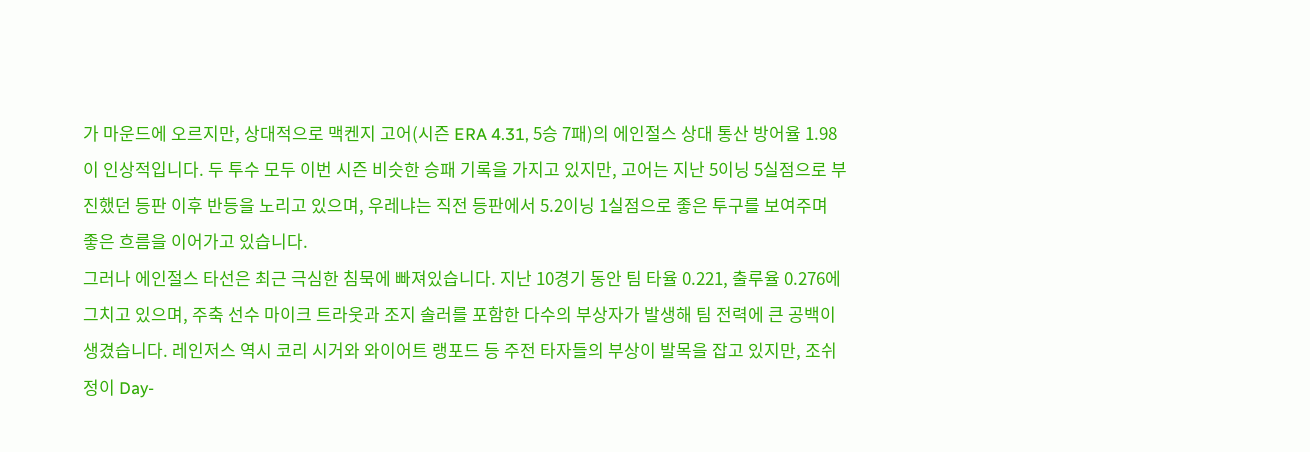가 마운드에 오르지만, 상대적으로 맥켄지 고어(시즌 ERA 4.31, 5승 7패)의 에인절스 상대 통산 방어율 1.98이 인상적입니다. 두 투수 모두 이번 시즌 비슷한 승패 기록을 가지고 있지만, 고어는 지난 5이닝 5실점으로 부진했던 등판 이후 반등을 노리고 있으며, 우레냐는 직전 등판에서 5.2이닝 1실점으로 좋은 투구를 보여주며 좋은 흐름을 이어가고 있습니다.
그러나 에인절스 타선은 최근 극심한 침묵에 빠져있습니다. 지난 10경기 동안 팀 타율 0.221, 출루율 0.276에 그치고 있으며, 주축 선수 마이크 트라웃과 조지 솔러를 포함한 다수의 부상자가 발생해 팀 전력에 큰 공백이 생겼습니다. 레인저스 역시 코리 시거와 와이어트 랭포드 등 주전 타자들의 부상이 발목을 잡고 있지만, 조쉬 정이 Day-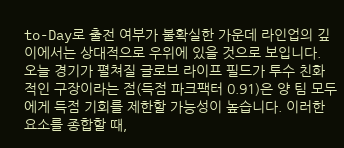to-Day로 출전 여부가 불확실한 가운데 라인업의 깊이에서는 상대적으로 우위에 있을 것으로 보입니다. 오늘 경기가 펼쳐질 글로브 라이프 필드가 투수 친화적인 구장이라는 점(득점 파크팩터 0.91)은 양 팀 모두에게 득점 기회를 제한할 가능성이 높습니다. 이러한 요소를 종합할 때,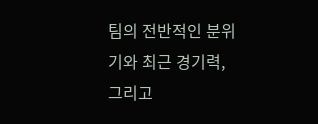팀의 전반적인 분위기와 최근 경기력, 그리고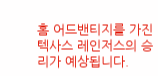홈 어드밴티지를 가진 텍사스 레인저스의 승리가 예상됩니다.